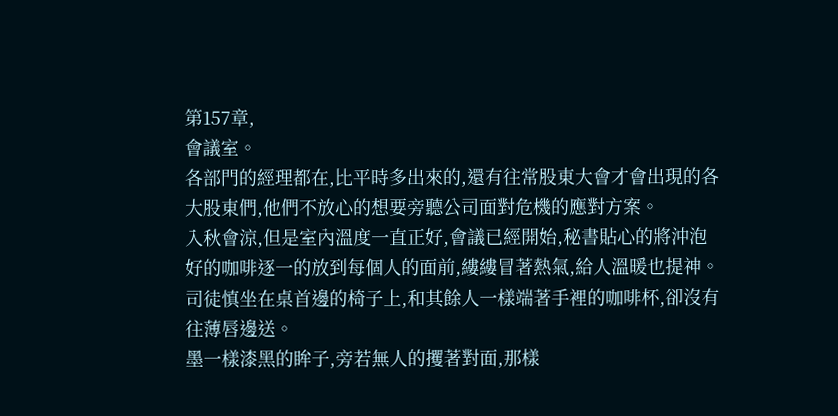第157章,
會議室。
各部門的經理都在,比平時多出來的,還有往常股東大會才會出現的各大股東們,他們不放心的想要旁聽公司面對危機的應對方案。
入秋會涼,但是室內溫度一直正好,會議已經開始,秘書貼心的將沖泡好的咖啡逐一的放到每個人的面前,縷縷冒著熱氣,給人溫暖也提神。
司徒慎坐在桌首邊的椅子上,和其餘人一樣端著手裡的咖啡杯,卻沒有往薄唇邊送。
墨一樣漆黑的眸子,旁若無人的攫著對面,那樣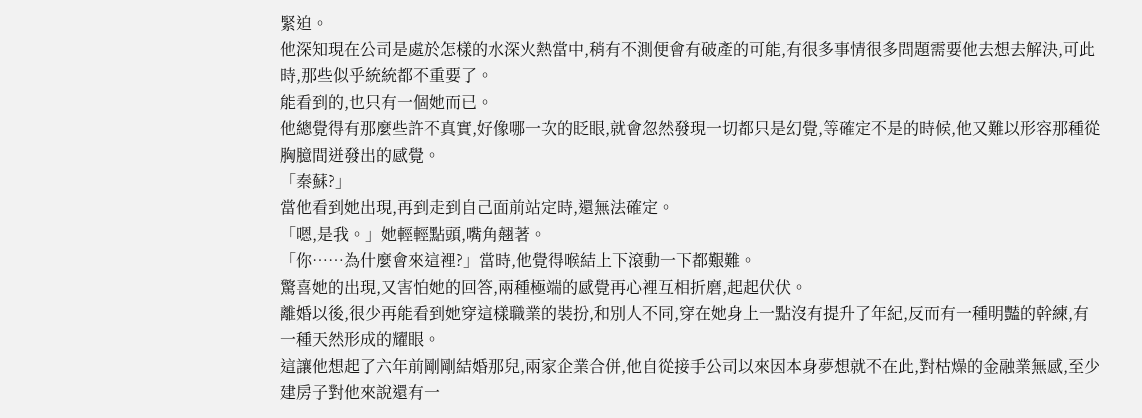緊迫。
他深知現在公司是處於怎樣的水深火熱當中,稍有不測便會有破產的可能,有很多事情很多問題需要他去想去解決,可此時,那些似乎統統都不重要了。
能看到的,也只有一個她而已。
他總覺得有那麼些許不真實,好像哪一次的眨眼,就會忽然發現一切都只是幻覺,等確定不是的時候,他又難以形容那種從胸臆間迸發出的感覺。
「秦蘇?」
當他看到她出現,再到走到自己面前站定時,還無法確定。
「嗯,是我。」她輕輕點頭,嘴角翹著。
「你……為什麼會來這裡?」當時,他覺得喉結上下滾動一下都艱難。
驚喜她的出現,又害怕她的回答,兩種極端的感覺再心裡互相折磨,起起伏伏。
離婚以後,很少再能看到她穿這樣職業的裝扮,和別人不同,穿在她身上一點沒有提升了年紀,反而有一種明豔的幹練,有一種天然形成的耀眼。
這讓他想起了六年前剛剛結婚那兒,兩家企業合併,他自從接手公司以來因本身夢想就不在此,對枯燥的金融業無感,至少建房子對他來說還有一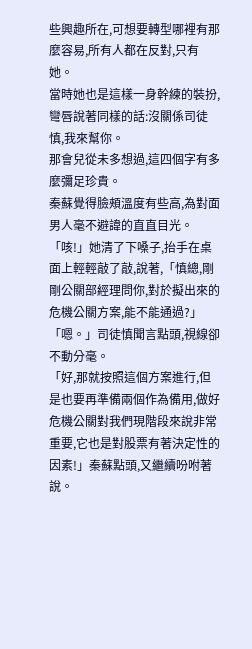些興趣所在,可想要轉型哪裡有那麼容易,所有人都在反對,只有她。
當時她也是這樣一身幹練的裝扮,彎唇說著同樣的話:沒關係司徒慎,我來幫你。
那會兒從未多想過,這四個字有多麼彌足珍貴。
秦蘇覺得臉頰溫度有些高,為對面男人毫不避諱的直直目光。
「咳!」她清了下嗓子,抬手在桌面上輕輕敲了敲,說著,「慎總,剛剛公關部經理問你,對於擬出來的危機公關方案,能不能通過?」
「嗯。」司徒慎聞言點頭,視線卻不動分毫。
「好,那就按照這個方案進行,但是也要再準備兩個作為備用,做好危機公關對我們現階段來說非常重要,它也是對股票有著決定性的因素!」秦蘇點頭,又繼續吩咐著說。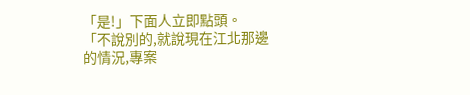「是!」下面人立即點頭。
「不說別的,就說現在江北那邊的情況,專案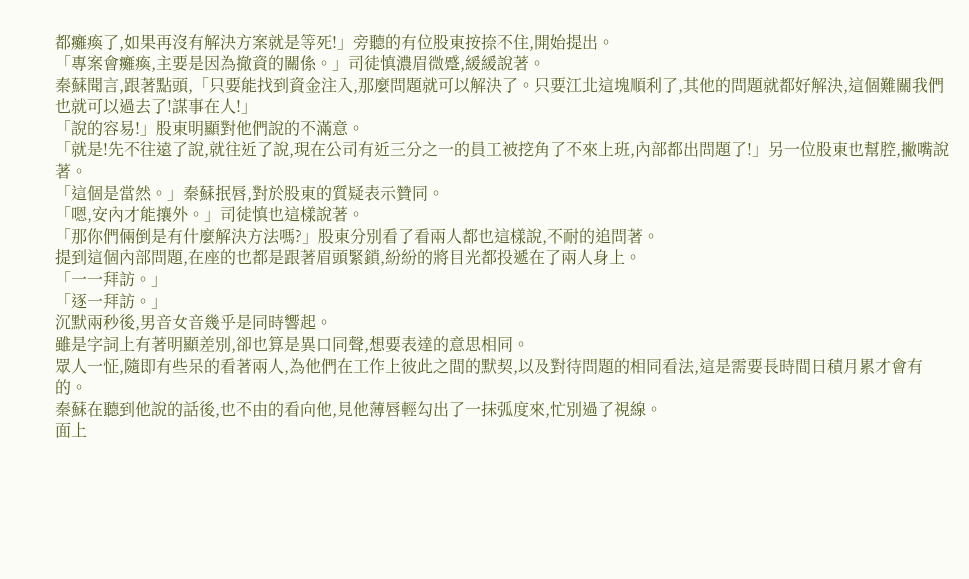都癱瘓了,如果再沒有解決方案就是等死!」旁聽的有位股東按捺不住,開始提出。
「專案會癱瘓,主要是因為撤資的關係。」司徒慎濃眉微蹙,緩緩說著。
秦蘇聞言,跟著點頭,「只要能找到資金注入,那麼問題就可以解決了。只要江北這塊順利了,其他的問題就都好解決,這個難關我們也就可以過去了!謀事在人!」
「說的容易!」股東明顯對他們說的不滿意。
「就是!先不往遠了說,就往近了說,現在公司有近三分之一的員工被挖角了不來上班,內部都出問題了!」另一位股東也幫腔,撇嘴說著。
「這個是當然。」秦蘇抿唇,對於股東的質疑表示贊同。
「嗯,安內才能攘外。」司徒慎也這樣說著。
「那你們倆倒是有什麼解決方法嗎?」股東分別看了看兩人都也這樣說,不耐的追問著。
提到這個內部問題,在座的也都是跟著眉頭緊鎖,紛紛的將目光都投遞在了兩人身上。
「一一拜訪。」
「逐一拜訪。」
沉默兩秒後,男音女音幾乎是同時響起。
雖是字詞上有著明顯差別,卻也算是異口同聲,想要表達的意思相同。
眾人一怔,隨即有些呆的看著兩人,為他們在工作上彼此之間的默契,以及對待問題的相同看法,這是需要長時間日積月累才會有的。
秦蘇在聽到他說的話後,也不由的看向他,見他薄唇輕勾出了一抹弧度來,忙別過了視線。
面上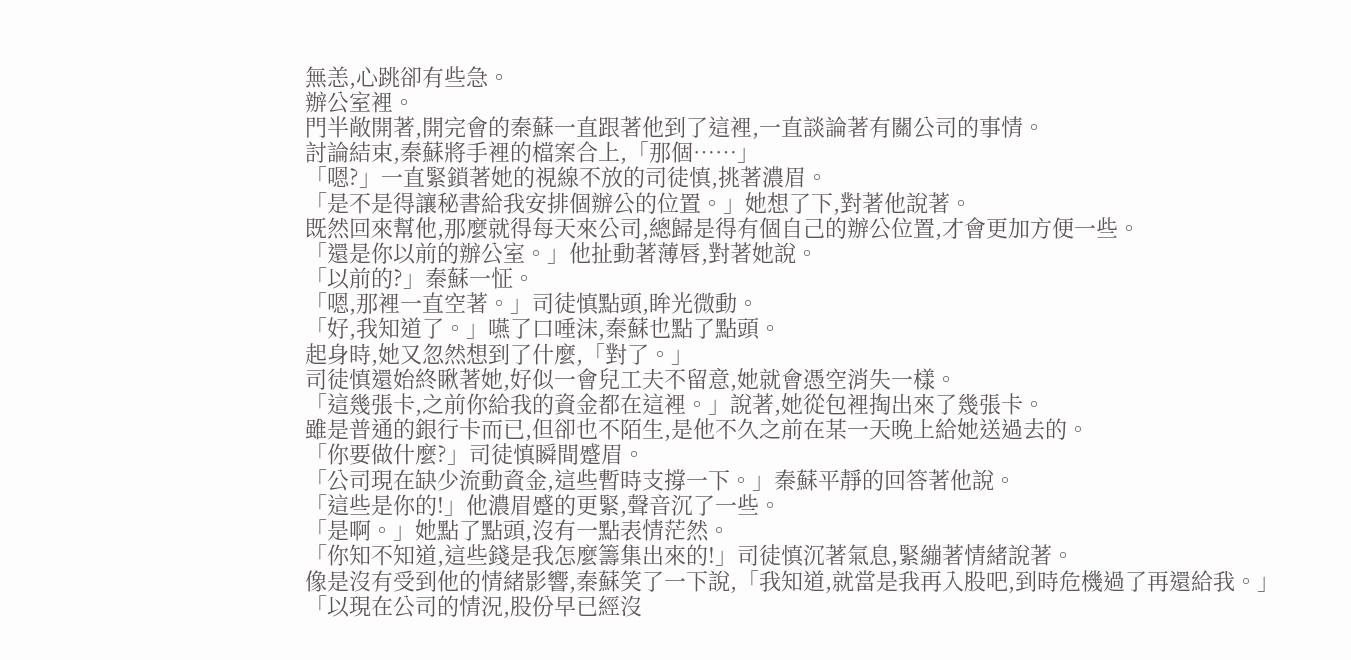無恙,心跳卻有些急。
辦公室裡。
門半敞開著,開完會的秦蘇一直跟著他到了這裡,一直談論著有關公司的事情。
討論結束,秦蘇將手裡的檔案合上,「那個……」
「嗯?」一直緊鎖著她的視線不放的司徒慎,挑著濃眉。
「是不是得讓秘書給我安排個辦公的位置。」她想了下,對著他說著。
既然回來幫他,那麼就得每天來公司,總歸是得有個自己的辦公位置,才會更加方便一些。
「還是你以前的辦公室。」他扯動著薄唇,對著她說。
「以前的?」秦蘇一怔。
「嗯,那裡一直空著。」司徒慎點頭,眸光微動。
「好,我知道了。」嚥了口唾沫,秦蘇也點了點頭。
起身時,她又忽然想到了什麼,「對了。」
司徒慎還始終瞅著她,好似一會兒工夫不留意,她就會憑空消失一樣。
「這幾張卡,之前你給我的資金都在這裡。」說著,她從包裡掏出來了幾張卡。
雖是普通的銀行卡而已,但卻也不陌生,是他不久之前在某一天晚上給她送過去的。
「你要做什麼?」司徒慎瞬間蹙眉。
「公司現在缺少流動資金,這些暫時支撐一下。」秦蘇平靜的回答著他說。
「這些是你的!」他濃眉蹙的更緊,聲音沉了一些。
「是啊。」她點了點頭,沒有一點表情茫然。
「你知不知道,這些錢是我怎麼籌集出來的!」司徒慎沉著氣息,緊繃著情緒說著。
像是沒有受到他的情緒影響,秦蘇笑了一下說,「我知道,就當是我再入股吧,到時危機過了再還給我。」
「以現在公司的情況,股份早已經沒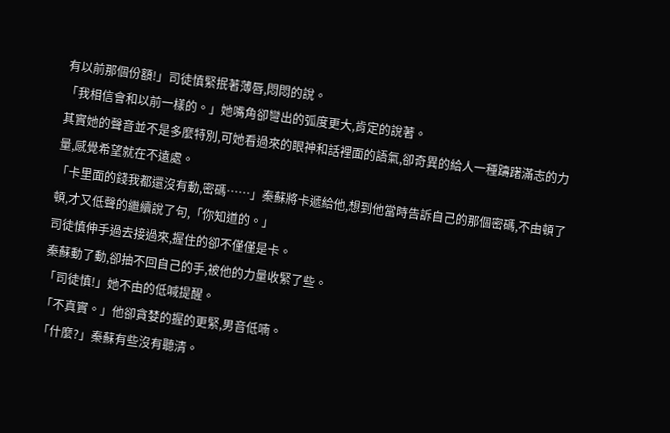有以前那個份額!」司徒慎緊抿著薄唇,悶悶的說。
「我相信會和以前一樣的。」她嘴角卻彎出的弧度更大,肯定的說著。
其實她的聲音並不是多麼特別,可她看過來的眼神和話裡面的語氣,卻奇異的給人一種躊躇滿志的力量,感覺希望就在不遠處。
「卡里面的錢我都還沒有動,密碼……」秦蘇將卡遞給他,想到他當時告訴自己的那個密碼,不由頓了頓,才又低聲的繼續說了句,「你知道的。」
司徒慎伸手過去接過來,握住的卻不僅僅是卡。
秦蘇動了動,卻抽不回自己的手,被他的力量收緊了些。
「司徒慎!」她不由的低喊提醒。
「不真實。」他卻貪婪的握的更緊,男音低喃。
「什麼?」秦蘇有些沒有聽清。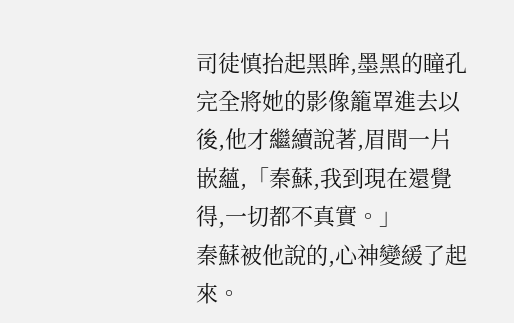司徒慎抬起黑眸,墨黑的瞳孔完全將她的影像籠罩進去以後,他才繼續說著,眉間一片嵌蘊,「秦蘇,我到現在還覺得,一切都不真實。」
秦蘇被他說的,心神變緩了起來。